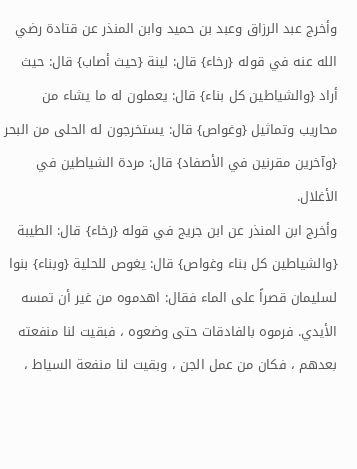وأخرج عبد الرزاق وعبد بن حميد وابن المنذر عن قتادة رضي الله عنه في قوله {رخاء} قال: لينة {حيث أصاب} قال: حيث أراد {والشياطين كل بناء} قال: يعملون له ما يشاء من محاريب وتماثيل {وغواص} قال: يستخرجون له الحلى من البحر {وآخرين مقرنين في الأصفاد} قال: مردة الشياطين في الأغلال.
وأخرج ابن المنذر عن ابن جريج في قوله {رخاء} قال: الطيبة {والشياطين كل بناء وغواص} قال: يغوص للحلية {وبناء} بنوا لسليمان قصراً على الماء فقال: اهدموه من غير أن تمسه الأيدي. فرموه بالفادقات حتى وضعوه ، فبقيت لنا منفعته بعدهم ، فكان من عمل الجن ، وبقيت لنا منفعة السياط ،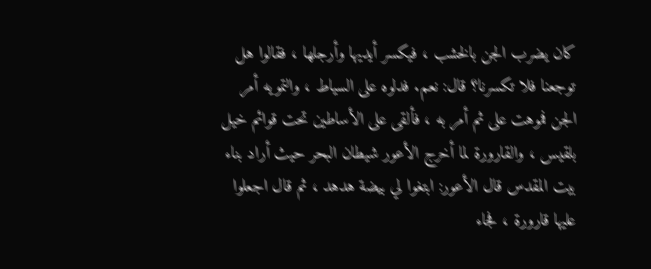كان يضرب الجن بالخشب ، فيكسر أيديها وأرجلها ، فقالوا هل توجعنا فلا تكسرنا؟ قال: نعم. فدلوه على السياط ، والتمويه أمر الجن فموهت على ثم أمر به ، فألقى على الأساطين تحت قوائم خيل بلقيس ، والقارورة لما أخرج الأعور شيطان البحر حيث أراد بناء بيت المقدس قال الأعور: ابتغوا لي بيضة هدهد ، ثم قال اجعلوا عليها قارورة ، فجاء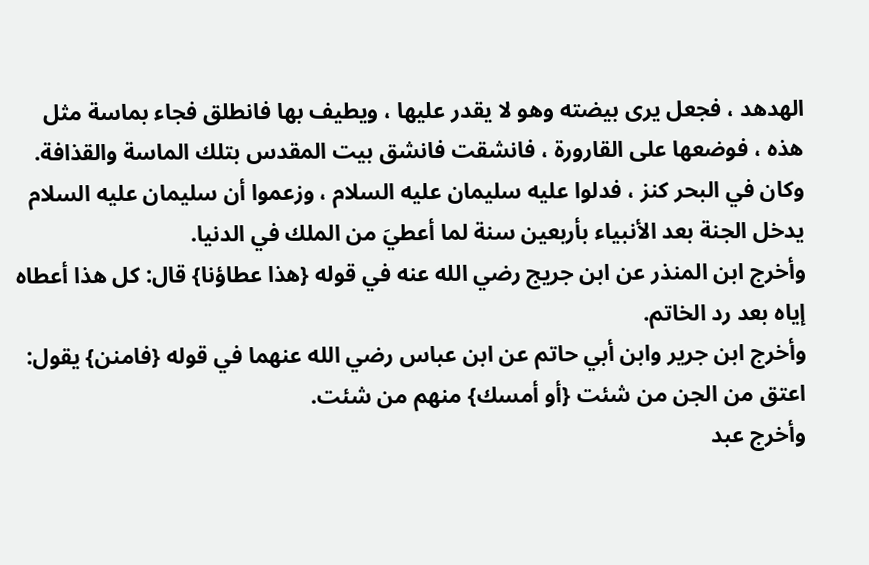الهدهد ، فجعل يرى بيضته وهو لا يقدر عليها ، ويطيف بها فانطلق فجاء بماسة مثل هذه ، فوضعها على القارورة ، فانشقت فانشق بيت المقدس بتلك الماسة والقذافة. وكان في البحر كنز ، فدلوا عليه سليمان عليه السلام ، وزعموا أن سليمان عليه السلام يدخل الجنة بعد الأنبياء بأربعين سنة لما أعطيَ من الملك في الدنيا.
وأخرج ابن المنذر عن ابن جريج رضي الله عنه في قوله {هذا عطاؤنا} قال: كل هذا أعطاه إياه بعد رد الخاتم.
وأخرج ابن جرير وابن أبي حاتم عن ابن عباس رضي الله عنهما في قوله {فامنن} يقول: اعتق من الجن من شئت {أو أمسك} منهم من شئت.
وأخرج عبد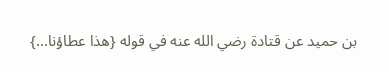بن حميد عن قتادة رضي الله عنه في قوله {هذا عطاؤنا...}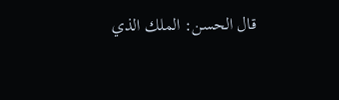قال الحسن: الملك الذي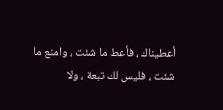أعطيناك ، فأعط ما شئت ، وامنع ما شئت ، فليس لك تبعة ، ولا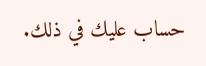حساب عليك في ذلك.